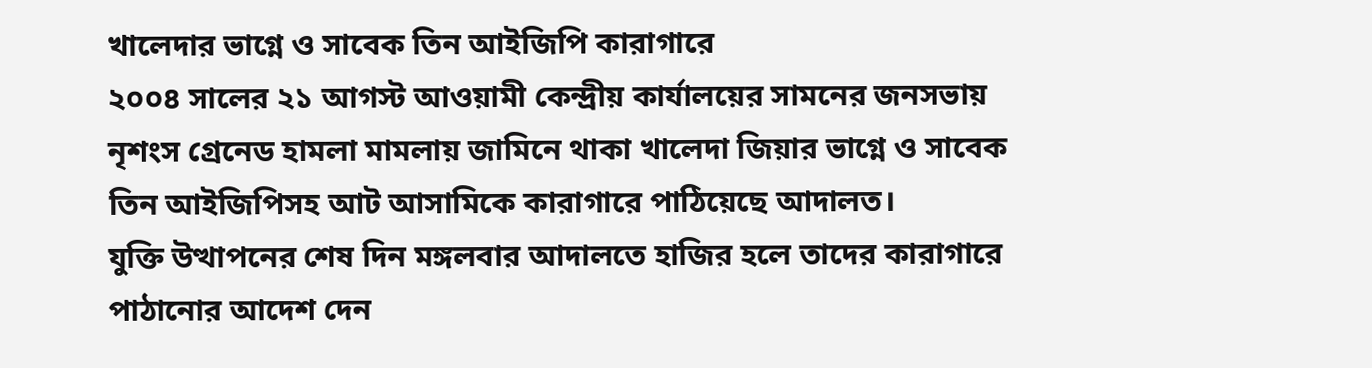খালেদার ভাগ্নে ও সাবেক তিন আইজিপি কারাগারে
২০০৪ সালের ২১ আগস্ট আওয়ামী কেন্দ্রীয় কার্যালয়ের সামনের জনসভায় নৃশংস গ্রেনেড হামলা মামলায় জামিনে থাকা খালেদা জিয়ার ভাগ্নে ও সাবেক তিন আইজিপিসহ আট আসামিকে কারাগারে পাঠিয়েছে আদালত।
যুক্তি উত্থাপনের শেষ দিন মঙ্গলবার আদালতে হাজির হলে তাদের কারাগারে পাঠানোর আদেশ দেন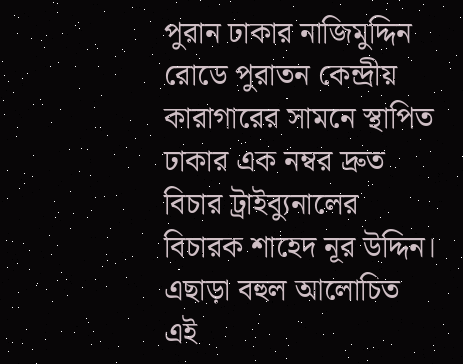পুরান ঢাকার নাজিমুদ্দিন রোডে পুরাতন কেন্দ্রীয় কারাগারের সামনে স্থাপিত ঢাকার এক নম্বর দ্রুত বিচার ট্রাইব্যুনালের বিচারক শাহেদ নূর উদ্দিন। এছাড়া বহুল আলোচিত এই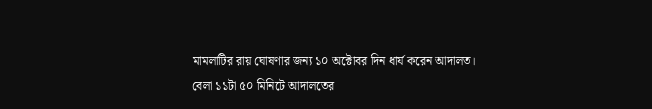মামলাটির রায় ঘোষণার জন্য ১০ অক্টোবর দিন ধার্য করেন আদালত।
বেলা ১১টা ৫০ মিনিটে আদালতের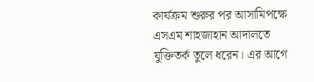কার্যক্রম শুরুর পর আসামিপক্ষে এসএম শাহজাহান আদালতে যুক্তিতর্ক তুলে ধরেন। এর আগে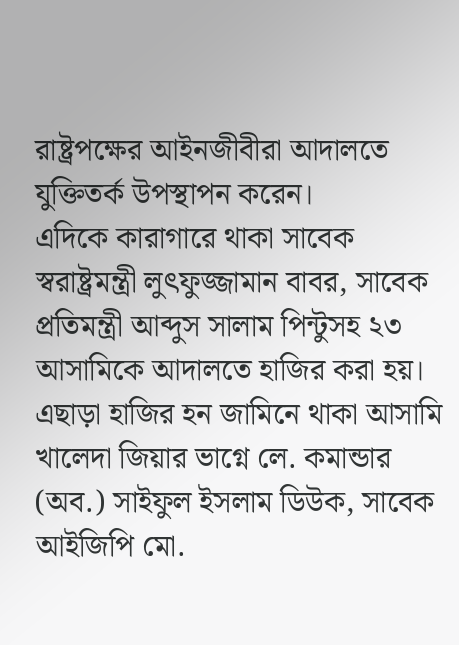রাষ্ট্রপক্ষের আইনজীবীরা আদালতে যুক্তিতর্ক উপস্থাপন করেন।
এদিকে কারাগারে থাকা সাবেক স্বরাষ্ট্রমন্ত্রী লুৎফুজ্জামান বাবর, সাবেক প্রতিমন্ত্রী আব্দুস সালাম পিন্টুসহ ২৩ আসামিকে আদালতে হাজির করা হয়। এছাড়া হাজির হন জামিনে থাকা আসামি খালেদা জিয়ার ভাগ্নে লে. কমান্ডার (অব.) সাইফুল ইসলাম ডিউক, সাবেক আইজিপি মো.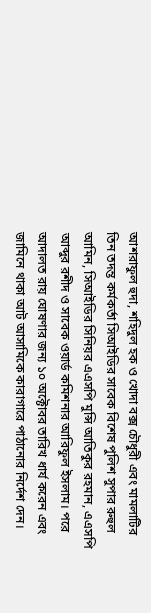আশরাফুল হুদা, শহিদুল হক ও খোদা বক্স চৌধুরী এবং মামলাটির তিন তদন্ত কর্মকর্তা সিআইডির সাবেক বিশেষ পুলিশ সুপার রুহুল আমিন, সিআইডির সিনিয়র এএসপি মুন্সি আতিকুর রহমান, এএসপি আব্দুর রশীদ ও সাবেক ওয়ার্ড কমিশনার আরিফুল ইসলাম। পরে আদালত রায় ঘোষণার জন্য ১০ অক্টোবর তারিখ ধার্য করেন এবং জামিনে থাকা আট আসামিকে কারাগারে পাঠানোর নির্দেশ দেন।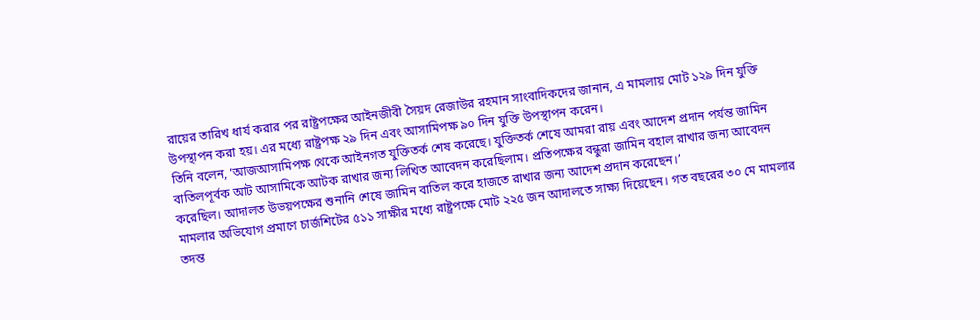রায়ের তারিখ ধার্য করার পর রাষ্ট্রপক্ষের আইনজীবী সৈয়দ রেজাউর রহমান সাংবাদিকদের জানান, এ মামলায় মোট ১২৯ দিন যুক্তি উপস্থাপন করা হয়। এর মধ্যে রাষ্ট্রপক্ষ ২৯ দিন এবং আসামিপক্ষ ৯০ দিন যুক্তি উপস্থাপন করেন।
তিনি বলেন, ‘আজআসামিপক্ষ থেকে আইনগত যুক্তিতর্ক শেষ করেছে। যুক্তিতর্ক শেষে আমরা রায় এবং আদেশ প্রদান পর্যন্ত জামিন বাতিলপূর্বক আট আসামিকে আটক রাখার জন্য লিখিত আবেদন করেছিলাম। প্রতিপক্ষের বন্ধুরা জামিন বহাল রাখার জন্য আবেদন করেছিল। আদালত উভয়পক্ষের শুনানি শেষে জামিন বাতিল করে হাজতে রাখার জন্য আদেশ প্রদান করেছেন।’
মামলার অভিযোগ প্রমাণে চার্জশিটের ৫১১ সাক্ষীর মধ্যে রাষ্ট্রপক্ষে মোট ২২৫ জন আদালতে সাক্ষ্য দিয়েছেন। গত বছরের ৩০ মে মামলার তদন্ত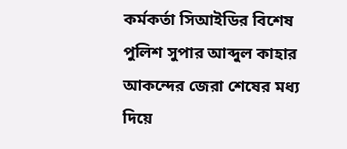কর্মকর্তা সিআইডির বিশেষ পুলিশ সুপার আব্দুল কাহার আকন্দের জেরা শেষের মধ্য দিয়ে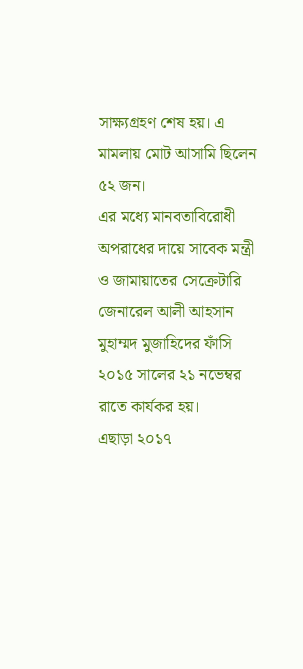সাক্ষ্যগ্রহণ শেষ হয়। এ মামলায় মোট আসামি ছিলেন ৫২ জন।
এর মধ্যে মানবতাবিরোধী অপরাধের দায়ে সাবেক মন্ত্রী ও জামায়াতের সেক্রেটারি জেনারেল আলী আহসান মুহাম্মদ মুজাহিদের ফাঁসি ২০১৫ সালের ২১ নভেম্বর রাতে কার্যকর হয়।
এছাড়া ২০১৭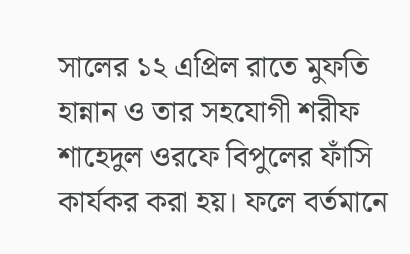সালের ১২ এপ্রিল রাতে মুফতি হান্নান ও তার সহযোগী শরীফ শাহেদুল ওরফে বিপুলের ফাঁসি কার্যকর করা হয়। ফলে বর্তমানে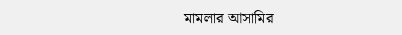মামলার আসামির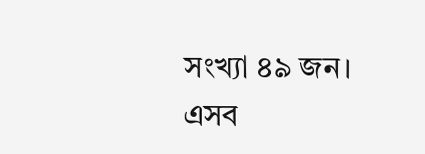সংখ্যা ৪৯ জন। এসব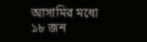আসামির মধ্যে ১৮ জন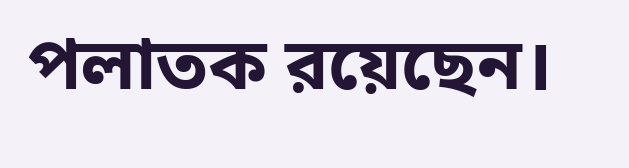পলাতক রয়েছেন।